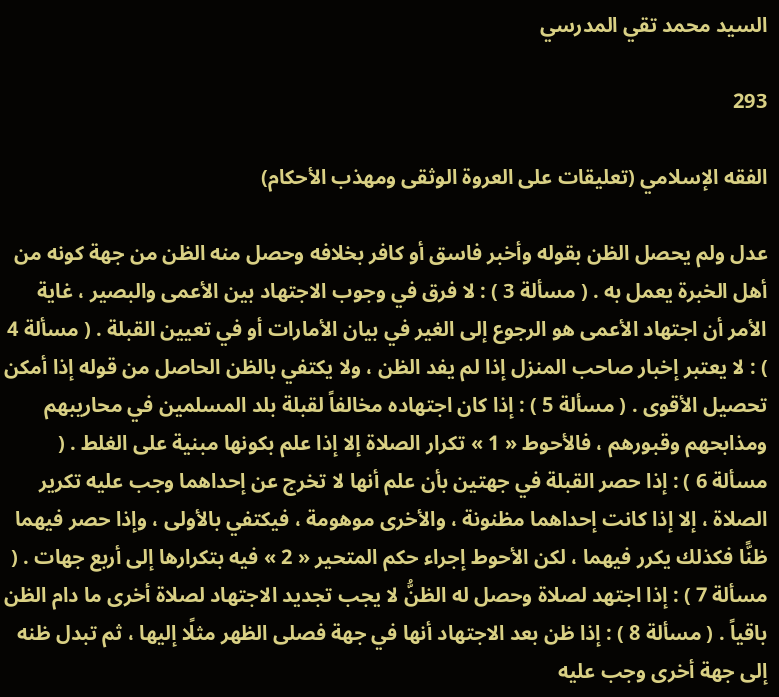السيد محمد تقي المدرسي

293

الفقه الإسلامي (تعليقات على العروة الوثقى ومهذب الأحكام)

عدل ولم يحصل الظن بقوله وأخبر فاسق أو كافر بخلافه وحصل منه الظن من جهة كونه من أهل الخبرة يعمل به . ( مسألة 3 ) : لا فرق في وجوب الاجتهاد بين الأعمى والبصير ، غاية الأمر أن اجتهاد الأعمى هو الرجوع إلى الغير في بيان الأمارات أو في تعيين القبلة . ( مسألة 4 ) : لا يعتبر إخبار صاحب المنزل إذا لم يفد الظن ، ولا يكتفي بالظن الحاصل من قوله إذا أمكن تحصيل الأقوى . ( مسألة 5 ) : إذا كان اجتهاده مخالفاً لقبلة بلد المسلمين في محاريبهم ومذابحهم وقبورهم ، فالأحوط « 1 » تكرار الصلاة إلا إذا علم بكونها مبنية على الغلط . ( مسألة 6 ) : إذا حصر القبلة في جهتين بأن علم أنها لا تخرج عن إحداهما وجب عليه تكرير الصلاة ، إلا إذا كانت إحداهما مظنونة ، والأخرى موهومة ، فيكتفي بالأولى ، وإذا حصر فيهما ظنًّا فكذلك يكرر فيهما ، لكن الأحوط إجراء حكم المتحير « 2 » فيه بتكرارها إلى أربع جهات . ( مسألة 7 ) : إذا اجتهد لصلاة وحصل له الظنُّ لا يجب تجديد الاجتهاد لصلاة أخرى ما دام الظن باقياً . ( مسألة 8 ) : إذا ظن بعد الاجتهاد أنها في جهة فصلى الظهر مثلًا إليها ، ثم تبدل ظنه إلى جهة أخرى وجب عليه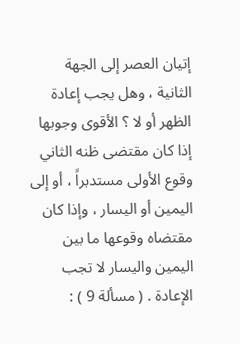إتيان العصر إلى الجهة الثانية ، وهل يجب إعادة الظهر أو لا ؟ الأقوى وجوبها إذا كان مقتضى ظنه الثاني وقوع الأولى مستدبراً ، أو إلى اليمين أو اليسار ، وإذا كان مقتضاه وقوعها ما بين اليمين واليسار لا تجب الإعادة . ( مسألة 9 ) :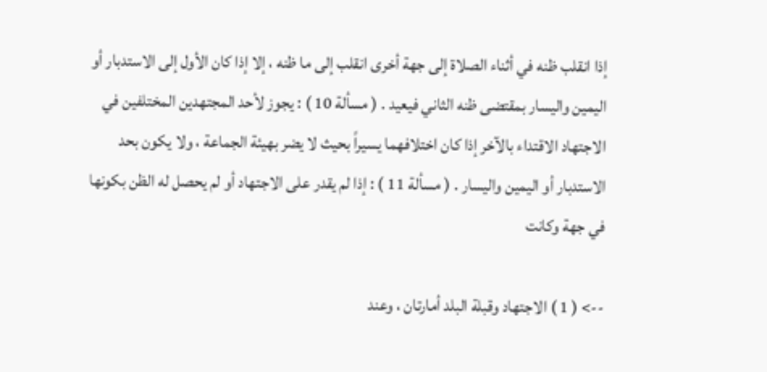إذا انقلب ظنه في أثناء الصلاة إلى جهة أخرى انقلب إلى ما ظنه ، إلا إذا كان الأول إلى الاستدبار أو اليمين واليسار بمقتضى ظنه الثاني فيعيد . ( مسألة 10 ) : يجوز لأحد المجتهدين المختلفين في الاجتهاد الاقتداء بالآخر إذا كان اختلافهما يسيراً بحيث لا يضر بهيئة الجماعة ، ولا يكون بحد الاستدبار أو اليمين واليسار . ( مسألة 11 ) : إذا لم يقدر على الاجتهاد أو لم يحصل له الظن بكونها في جهة وكانت

--> ( 1 ) الاجتهاد وقبلة البلد أمارتان ، وعند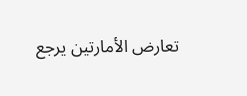تعارض الأمارتين يرجع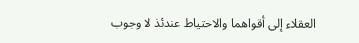العقلاء إلى أقواهما والاحتياط عندئذ لا وجوب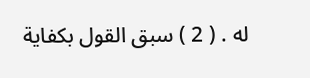له . ( 2 ) سبق القول بكفاية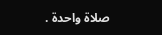صلاة واحدة .